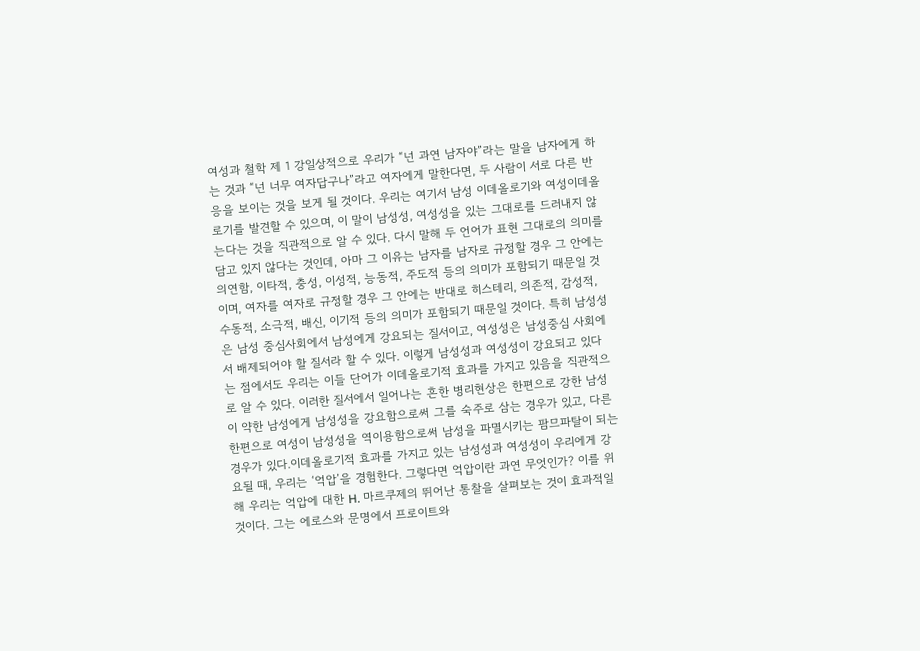여성과 철학 제 1 강일상적으로 우리가 “넌 과연 남자야”라는 말을 남자에게 하는 것과 “넌 너무 여자답구나”라고 여자에게 말한다면, 두 사람이 서로 다른 반응을 보이는 것을 보게 될 것이다. 우리는 여기서 남성 이데올로기와 여성이데올로기를 발견할 수 있으며, 이 말이 남성성, 여성성을 있는 그대로를 드러내지 않는다는 것을 직관적으로 알 수 있다. 다시 말해 두 언어가 표현 그대로의 의미를 담고 있지 않다는 것인데, 아마 그 이유는 남자를 남자로 규정할 경우 그 안에는 의연함, 이타적, 충성, 이성적, 능동적, 주도적 등의 의미가 포함되기 때문일 것이며, 여자를 여자로 규정할 경우 그 안에는 반대로 히스테리, 의존적, 감성적, 수동적, 소극적, 배신, 이기적 등의 의미가 포함되기 때문일 것이다. 특히 남성성은 남성 중심사회에서 남성에게 강요되는 질서이고, 여성성은 남성중심 사회에서 배제되어야 할 질서라 할 수 있다. 이렇게 남성성과 여성성이 강요되고 있다는 점에서도 우리는 이들 단어가 이데올로기적 효과를 가지고 있음을 직관적으로 알 수 있다. 이러한 질서에서 일어나는 흔한 병리현상은 한편으로 강한 남성이 약한 남성에게 남성성을 강요함으로써 그를 숙주로 삼는 경우가 있고, 다른 한편으로 여성이 남성성을 역이용함으로써 남성을 파멸시키는 팜므파탈이 되는 경우가 있다.이데올로기적 효과를 가지고 있는 남성성과 여성성이 우리에게 강요될 때, 우리는 ‘억압’을 경험한다. 그렇다면 억압이란 과연 무엇인가? 이를 위해 우리는 억압에 대한 H. 마르쿠제의 뛰어난 통찰을 살펴보는 것이 효과적일 것이다. 그는 에로스와 문명에서 프로이트와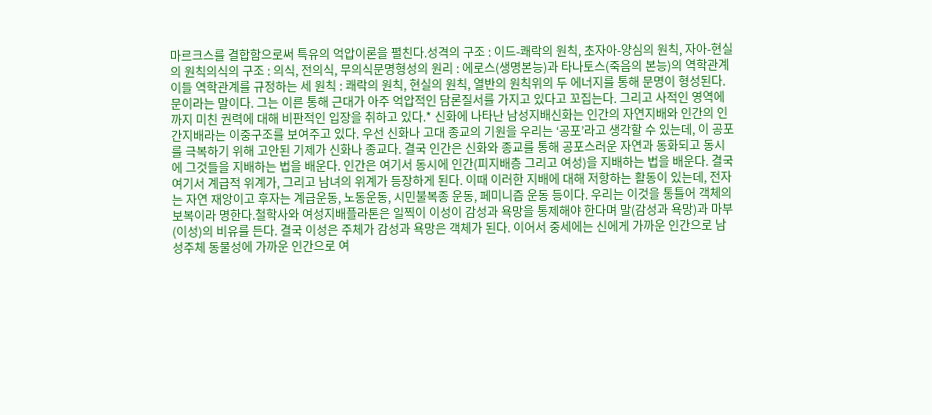마르크스를 결합함으로써 특유의 억압이론을 펼친다.성격의 구조 : 이드-쾌락의 원칙, 초자아-양심의 원칙, 자아-현실의 원칙의식의 구조 : 의식, 전의식, 무의식문명형성의 원리 : 에로스(생명본능)과 타나토스(죽음의 본능)의 역학관계이들 역학관계를 규정하는 세 원칙 : 쾌락의 원칙, 현실의 원칙, 열반의 원칙위의 두 에너지를 통해 문명이 형성된다.문이라는 말이다. 그는 이른 통해 근대가 아주 억압적인 담론질서를 가지고 있다고 꼬집는다. 그리고 사적인 영역에까지 미친 권력에 대해 비판적인 입장을 취하고 있다.* 신화에 나타난 남성지배신화는 인간의 자연지배와 인간의 인간지배라는 이중구조를 보여주고 있다. 우선 신화나 고대 종교의 기원을 우리는 ‘공포’라고 생각할 수 있는데, 이 공포를 극복하기 위해 고안된 기제가 신화나 종교다. 결국 인간은 신화와 종교를 통해 공포스러운 자연과 동화되고 동시에 그것들을 지배하는 법을 배운다. 인간은 여기서 동시에 인간(피지배층 그리고 여성)을 지배하는 법을 배운다. 결국 여기서 계급적 위계가, 그리고 남녀의 위계가 등장하게 된다. 이때 이러한 지배에 대해 저항하는 활동이 있는데, 전자는 자연 재앙이고 후자는 계급운동, 노동운동, 시민불복종 운동, 페미니즘 운동 등이다. 우리는 이것을 통틀어 객체의 보복이라 명한다.철학사와 여성지배플라톤은 일찍이 이성이 감성과 욕망을 통제해야 한다며 말(감성과 욕망)과 마부(이성)의 비유를 든다. 결국 이성은 주체가 감성과 욕망은 객체가 된다. 이어서 중세에는 신에게 가까운 인간으로 남성주체 동물성에 가까운 인간으로 여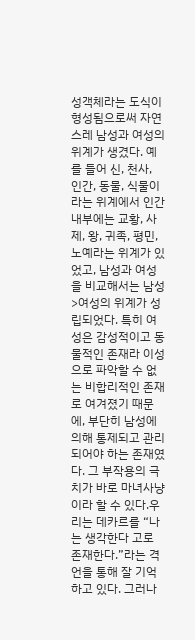성객체라는 도식이 형성됨으로써 자연스레 남성과 여성의 위계가 생겼다. 예를 들어 신, 천사, 인간, 동물, 식물이라는 위계에서 인간 내부에는 교황, 사제, 왕, 귀족, 평민, 노예라는 위계가 있었고, 남성과 여성을 비교해서는 남성>여성의 위계가 성립되었다. 특히 여성은 감성적이고 동물적인 존재라 이성으로 파악할 수 없는 비합리적인 존재로 여겨졌기 때문에, 부단히 남성에 의해 통제되고 관리되어야 하는 존재였다. 그 부작용의 극치가 바로 마녀사냥이라 할 수 있다.우리는 데카르를 “나는 생각한다 고로 존재한다.”라는 격언을 통해 잘 기억하고 있다. 그러나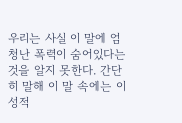우리는 사실 이 말에 엄청난 폭력이 숨어있다는 것을 알지 못한다. 간단히 말해 이 말 속에는 이성적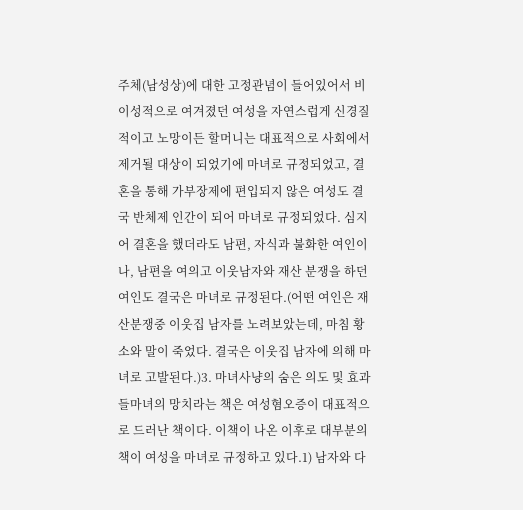주체(남성상)에 대한 고정관념이 들어있어서 비이성적으로 여겨졌던 여성을 자연스럽게 신경질적이고 노망이든 할머니는 대표적으로 사회에서 제거될 대상이 되었기에 마녀로 규정되었고, 결혼을 통해 가부장제에 편입되지 않은 여성도 결국 반체제 인간이 되어 마녀로 규정되었다. 심지어 결혼을 했더라도 남편, 자식과 불화한 여인이나, 남편을 여의고 이웃남자와 재산 분쟁을 하던 여인도 결국은 마녀로 규정된다.(어떤 여인은 재산분쟁중 이웃집 남자를 노려보았는데, 마침 황소와 말이 죽었다. 결국은 이웃집 남자에 의해 마녀로 고발된다.)3. 마녀사냥의 숨은 의도 및 효과들마녀의 망치라는 책은 여성혐오증이 대표적으로 드러난 책이다. 이책이 나온 이후로 대부분의 책이 여성을 마녀로 규정하고 있다.1) 남자와 다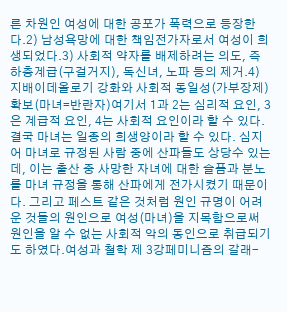른 차원인 여성에 대한 공포가 폭력으로 등장한다.2) 남성욕망에 대한 책임전가자로서 여성이 희생되었다.3) 사회적 약자를 배제하려는 의도, 즉 하층계급(구걸거지), 독신녀, 노파 등의 제거.4) 지배이데올로기 강화와 사회적 동일성(가부장제) 확보(마녀=반란자)여기서 1과 2는 심리적 요인, 3은 계급적 요인, 4는 사회적 요인이라 할 수 있다.결국 마녀는 일종의 희생양이라 할 수 있다. 심지어 마녀로 규정된 사람 중에 산파들도 상당수 있는데, 이는 출산 중 사망한 자녀에 대한 슬픔과 분노를 마녀 규정을 통해 산파에게 전가시켰기 때문이다. 그리고 페스트 같은 것처럼 원인 규명이 어려운 것들의 원인으로 여성(마녀)을 지목함으로써 원인을 알 수 없는 사회적 악의 동인으로 취급되기도 하였다.여성과 철학 제 3강페미니즘의 갈래-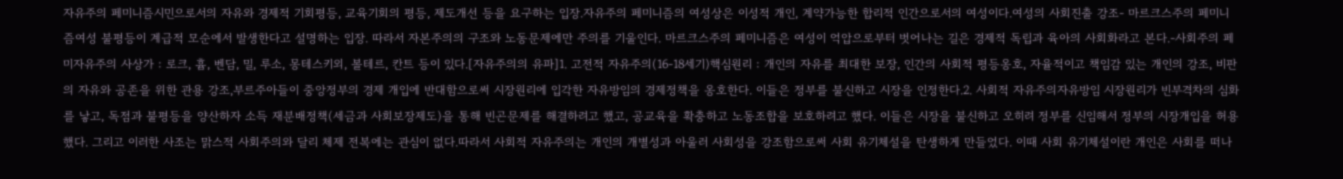자유주의 페미니즘시민으로서의 자유와 경제적 기회평등, 교육기회의 평등, 제도개선 등을 요구하는 입장.자유주의 페미니즘의 여성상은 이성적 개인, 계약가능한 합리적 인간으로서의 여성이다.여성의 사회진출 강조- 마르크스주의 페미니즘여성 불평등이 계급적 모순에서 발생한다고 설명하는 입장. 따라서 자본주의의 구조와 노동문제에만 주의를 기울인다. 마르크스주의 페미니즘은 여성이 억압으로부터 벗어나는 길은 경제적 독립과 육아의 사회화라고 본다.-사회주의 페미자유주의 사상가 : 로크, 흄, 벤담, 밀, 루소, 몽테스키외, 볼테르, 칸트 등이 있다.[자유주의의 유파]1. 고전적 자유주의(16-18세기)핵심원리 : 개인의 자유를 최대한 보장, 인간의 사회적 평등옹호, 자율적이고 책임감 있는 개인의 강조, 비판의 자유와 공존을 위한 관용 강조,부르주아들이 중앙정부의 경제 개입에 반대함으로써 시장원리에 입각한 자유방임의 경제정책을 옹호한다. 이들은 정부를 불신하고 시장을 인정한다.2. 사회적 자유주의자유방임 시장원리가 빈부격차의 심화를 낳고, 독점과 불평등을 양산하자 소득 재분배정책(세금과 사회보장제도)을 통해 빈곤문제를 해결하려고 했고, 공교육을 확충하고 노동조합을 보호하려고 했다. 이들은 시장을 불신하고 오히려 정부를 신임해서 정부의 시장개입을 허용했다. 그리고 이러한 사조는 맑스적 사회주의와 달리 체제 전복에는 관심이 없다.따라서 사회적 자유주의는 개인의 개별성과 아울러 사회성을 강조함으로써 사회 유기체설을 탄생하게 만들었다. 이때 사회 유기체설이란 개인은 사회를 떠나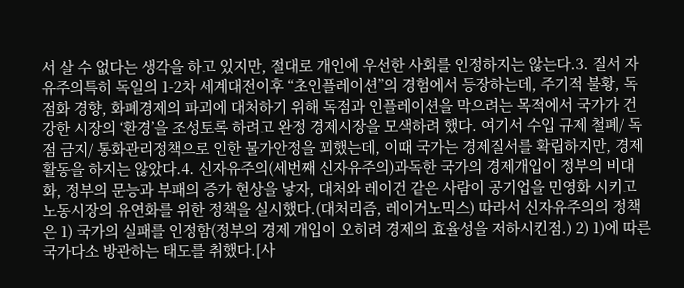서 살 수 없다는 생각을 하고 있지만, 절대로 개인에 우선한 사회를 인정하지는 않는다.3. 질서 자유주의특히 독일의 1-2차 세계대전이후 “초인플레이션”의 경험에서 등장하는데, 주기적 불황, 독점화 경향, 화폐경제의 파괴에 대처하기 위해 독점과 인플레이션을 막으려는 목적에서 국가가 건강한 시장의 ‘환경’을 조성토록 하려고 완정 경제시장을 모색하려 했다. 여기서 수입 규제 철폐/ 독점 금지/ 통화관리정책으로 인한 물가안정을 꾀했는데, 이때 국가는 경제질서를 확립하지만, 경제활동을 하지는 않았다.4. 신자유주의(세번째 신자유주의)과독한 국가의 경제개입이 정부의 비대화, 정부의 문능과 부패의 증가 현상을 낳자, 대처와 레이건 같은 사람이 공기업을 민영화 시키고 노동시장의 유연화를 위한 정책을 실시했다.(대처리즘, 레이거노믹스) 따라서 신자유주의의 정책은 1) 국가의 실패를 인정함(정부의 경제 개입이 오히려 경제의 효율성을 저하시킨점.) 2) 1)에 따른 국가다소 방관하는 태도를 취했다.[사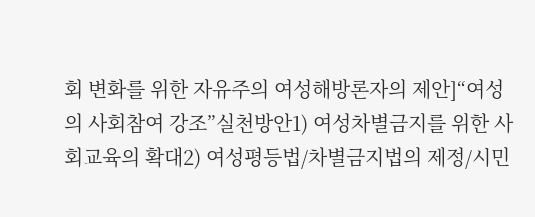회 변화를 위한 자유주의 여성해방론자의 제안]“여성의 사회참여 강조”실천방안1) 여성차별금지를 위한 사회교육의 확대2) 여성평등법/차별금지법의 제정/시민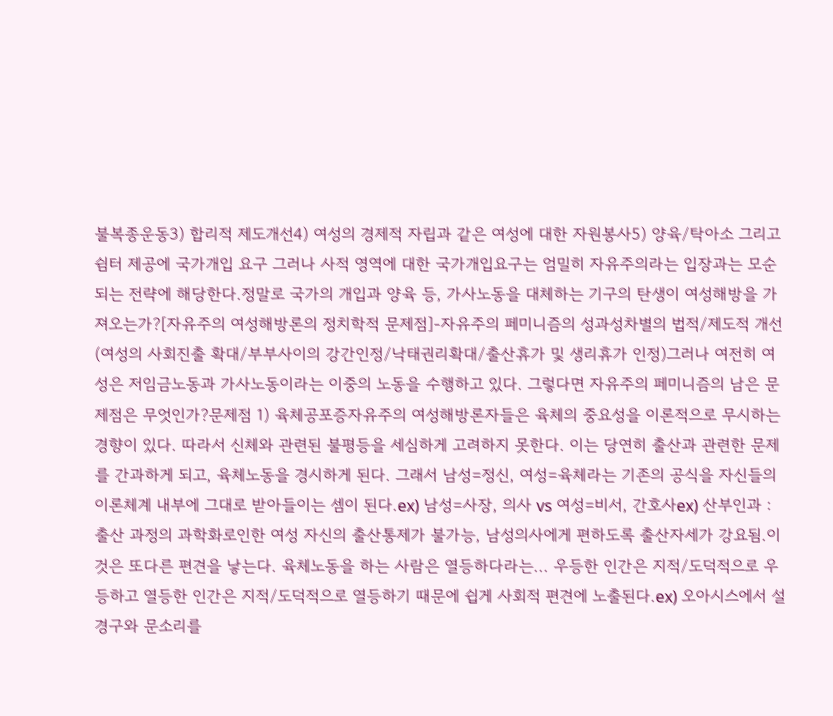불복종운동3) 합리적 제도개선4) 여성의 경제적 자립과 같은 여성에 대한 자원봉사5) 양육/탁아소 그리고 쉼터 제공에 국가개입 요구 그러나 사적 영역에 대한 국가개입요구는 엄밀히 자유주의라는 입장과는 모순되는 전략에 해당한다.정말로 국가의 개입과 양육 등, 가사노동을 대체하는 기구의 탄생이 여성해방을 가져오는가?[자유주의 여성해방론의 정치학적 문제점]-자유주의 페미니즘의 성과성차별의 법적/제도적 개선(여성의 사회진출 확대/부부사이의 강간인정/낙태권리확대/출산휴가 및 생리휴가 인정)그러나 여전히 여성은 저임금노동과 가사노동이라는 이중의 노동을 수행하고 있다. 그렇다면 자유주의 페미니즘의 남은 문제점은 무엇인가?문제점 1) 육체공포증자유주의 여성해방론자들은 육체의 중요성을 이론적으로 무시하는 경향이 있다. 따라서 신체와 관련된 불평등을 세심하게 고려하지 못한다. 이는 당연히 출산과 관련한 문제를 간과하게 되고, 육체노동을 경시하게 된다. 그래서 남성=정신, 여성=육체라는 기존의 공식을 자신들의 이론체계 내부에 그대로 받아들이는 셈이 된다.ex) 남성=사장, 의사 vs 여성=비서, 간호사ex) 산부인과 : 출산 과정의 과학화로인한 여성 자신의 출산통제가 불가능, 남성의사에게 편하도록 출산자세가 강요됨.이것은 또다른 편견을 낳는다. 육체노동을 하는 사람은 열등하다라는... 우등한 인간은 지적/도덕적으로 우등하고 열등한 인간은 지적/도덕적으로 열등하기 때문에 쉽게 사회적 편견에 노출된다.ex) 오아시스에서 설경구와 문소리를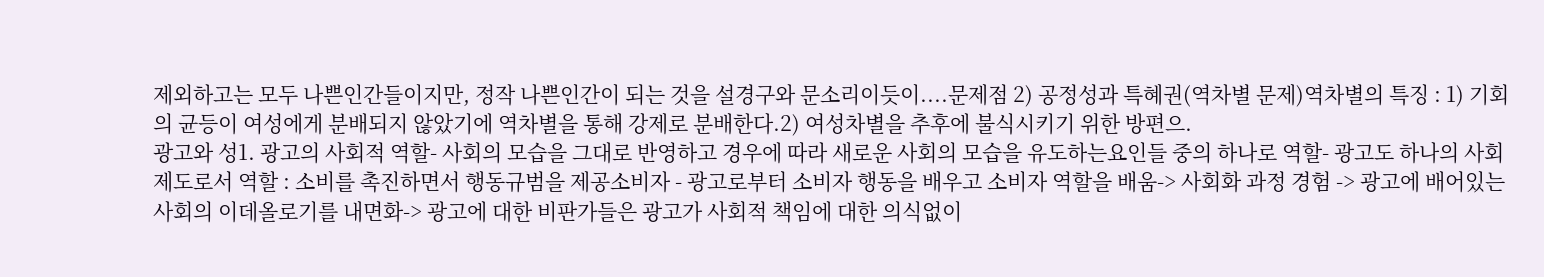제외하고는 모두 나쁜인간들이지만, 정작 나쁜인간이 되는 것을 설경구와 문소리이듯이....문제점 2) 공정성과 특혜권(역차별 문제)역차별의 특징 : 1) 기회의 균등이 여성에게 분배되지 않았기에 역차별을 통해 강제로 분배한다.2) 여성차별을 추후에 불식시키기 위한 방편으.
광고와 성1. 광고의 사회적 역할- 사회의 모습을 그대로 반영하고 경우에 따라 새로운 사회의 모습을 유도하는요인들 중의 하나로 역할- 광고도 하나의 사회제도로서 역할 : 소비를 촉진하면서 행동규범을 제공소비자 - 광고로부터 소비자 행동을 배우고 소비자 역할을 배움-> 사회화 과정 경험 -> 광고에 배어있는 사회의 이데올로기를 내면화-> 광고에 대한 비판가들은 광고가 사회적 책임에 대한 의식없이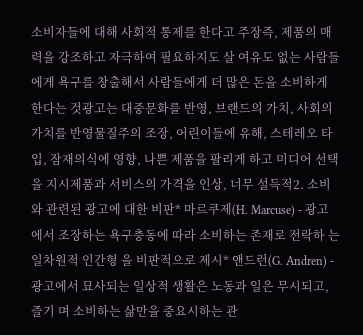소비자들에 대해 사회적 통제를 한다고 주장즉, 제품의 매력을 강조하고 자극하여 필요하지도 살 여유도 없는 사람들에게 욕구를 창출해서 사람들에게 더 많은 돈을 소비하게 한다는 것광고는 대중문화를 반영, 브랜드의 가치, 사회의 가치를 반영물질주의 조장, 어린이들에 유해, 스테레오 타입, 잠재의식에 영향, 나쁜 제품을 팔리게 하고 미디어 선택을 지시제품과 서비스의 가격을 인상, 너무 설득적2. 소비와 관련된 광고에 대한 비판* 마르쿠제(H. Marcuse) - 광고에서 조장하는 욕구충동에 따라 소비하는 존재로 전락하 는 일차원적 인간형 을 비판적으로 제시* 앤드런(G. Andren) - 광고에서 묘사되는 일상적 생활은 노동과 일은 무시되고, 즐기 며 소비하는 삶만을 중요시하는 관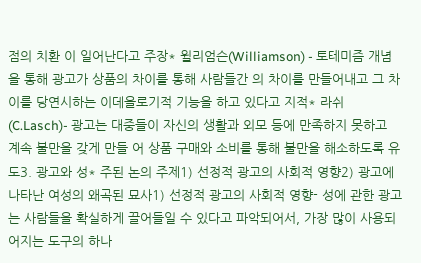점의 치환 이 일어난다고 주장* 윌리엄슨(Williamson) - 토테미즘 개념을 통해 광고가 상품의 차이를 통해 사람들간 의 차이를 만들어내고 그 차이를 당연시하는 이데올로기적 기능을 하고 있다고 지적* 라쉬(C.Lasch)- 광고는 대중들이 자신의 생활과 외모 등에 만족하지 못하고 계속 불만을 갖게 만들 어 상품 구매와 소비를 통해 불만을 해소하도록 유도3. 광고와 성* 주된 논의 주제1) 선정적 광고의 사회적 영향2) 광고에 나타난 여성의 왜곡된 묘사1) 선정적 광고의 사회적 영향- 성에 관한 광고는 사람들을 확실하게 끌어들일 수 있다고 파악되어서, 가장 많이 사용되어지는 도구의 하나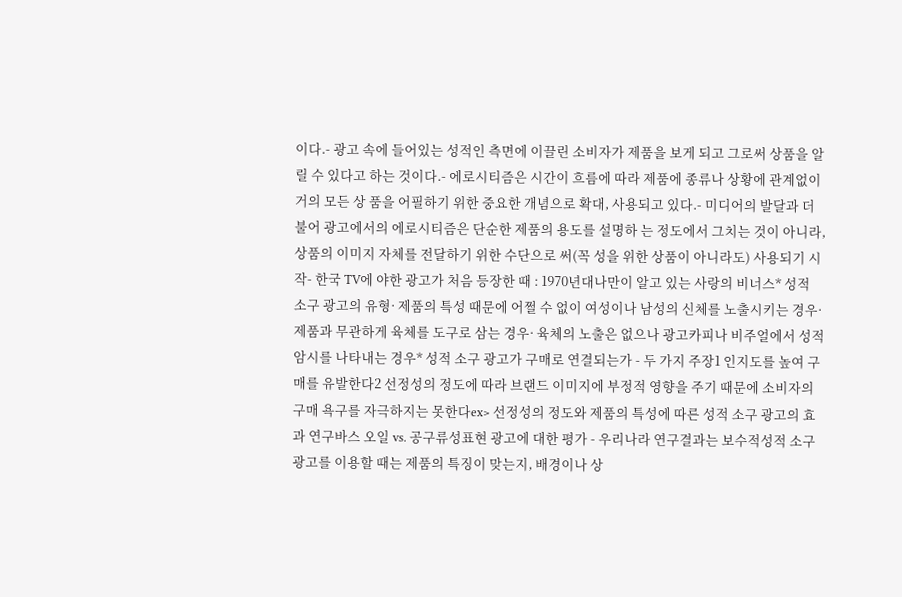이다.- 광고 속에 들어있는 성적인 측면에 이끌린 소비자가 제품을 보게 되고 그로써 상품을 알릴 수 있다고 하는 것이다.- 에로시티즘은 시간이 흐름에 따라 제품에 종류나 상황에 관계없이 거의 모든 상 품을 어필하기 위한 중요한 개념으로 확대, 사용되고 있다.- 미디어의 발달과 더불어 광고에서의 에로시티즘은 단순한 제품의 용도를 설명하 는 정도에서 그치는 것이 아니라, 상품의 이미지 자체를 전달하기 위한 수단으로 써(꼭 성을 위한 상품이 아니라도) 사용되기 시작- 한국 TV에 야한 광고가 처음 등장한 때 : 1970년대나만이 알고 있는 사랑의 비너스* 성적 소구 광고의 유형· 제품의 특성 때문에 어쩔 수 없이 여성이나 남성의 신체를 노출시키는 경우· 제품과 무관하게 육체를 도구로 삼는 경우· 육체의 노출은 없으나 광고카피나 비주얼에서 성적 암시를 나타내는 경우* 성적 소구 광고가 구매로 연결되는가 - 두 가지 주장1 인지도를 높여 구매를 유발한다2 선정성의 정도에 따라 브랜드 이미지에 부정적 영향을 주기 때문에 소비자의구매 욕구를 자극하지는 못한다ex> 선정성의 정도와 제품의 특성에 따른 성적 소구 광고의 효과 연구바스 오일 vs. 공구류성표현 광고에 대한 평가 - 우리나라 연구결과는 보수적성적 소구 광고를 이용할 때는 제품의 특징이 맞는지, 배경이나 상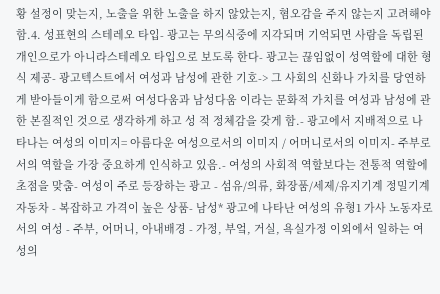황 설정이 맞는지, 노출을 위한 노출을 하지 않았는지, 혐오감을 주지 않는지 고려해야함.4. 성표현의 스테레오 타입- 광고는 무의식중에 지각되며 기억되면 사람을 독립된 개인으로가 아니라스테레오 타입으로 보도록 한다- 광고는 끊임없이 성역할에 대한 형식 제공- 광고텍스트에서 여성과 남성에 관한 기호-> 그 사회의 신화나 가치를 당연하게 받아들이게 함으로써 여성다움과 남성다움 이라는 문화적 가치를 여성과 남성에 관한 본질적인 것으로 생각하게 하고 성 적 정체감을 갖게 함.- 광고에서 지배적으로 나타나는 여성의 이미지= 아름다운 여성으로서의 이미지 / 어머니로서의 이미지- 주부로서의 역할을 가장 중요하게 인식하고 있음.- 여성의 사회적 역할보다는 전통적 역할에 초점을 맞춤- 여성이 주로 등장하는 광고 - 섬유/의류, 화장품/세제/유지기계 정밀기계 자동차 - 복잡하고 가격이 높은 상품- 남성* 광고에 나타난 여성의 유형1 가사 노동자로서의 여성 - 주부, 어머니, 아내배경 - 가정, 부엌, 거실, 욕실가정 이외에서 일하는 여성의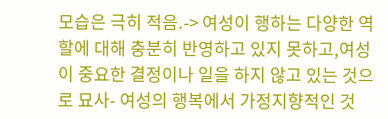모습은 극히 적음.-> 여성이 행하는 다양한 역할에 대해 충분히 반영하고 있지 못하고,여성이 중요한 결정이나 일을 하지 않고 있는 것으로 묘사- 여성의 행복에서 가정지향적인 것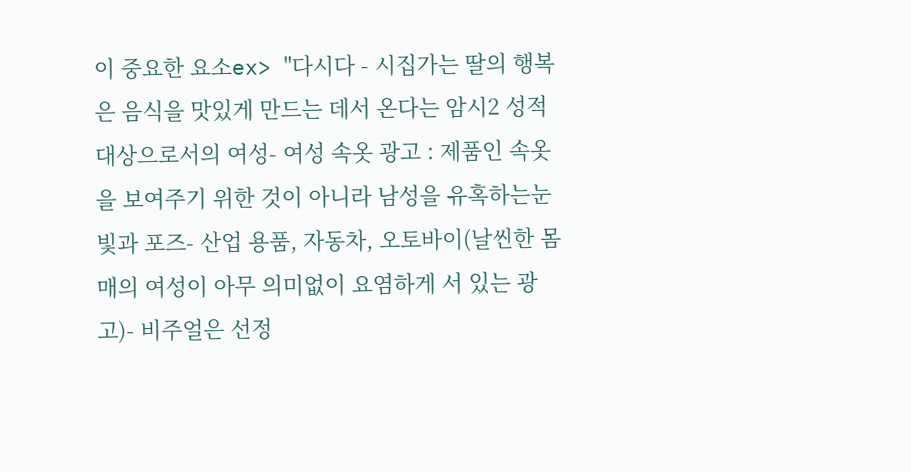이 중요한 요소ex> "다시다 - 시집가는 딸의 행복은 음식을 맛있게 만드는 데서 온다는 암시2 성적 대상으로서의 여성- 여성 속옷 광고 : 제품인 속옷을 보여주기 위한 것이 아니라 남성을 유혹하는눈빛과 포즈- 산업 용품, 자동차, 오토바이(날씬한 몸매의 여성이 아무 의미없이 요염하게 서 있는 광고)- 비주얼은 선정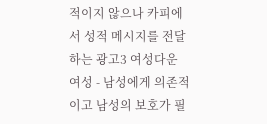적이지 않으나 카피에서 성적 메시지를 전달하는 광고3 여성다운 여성 - 남성에게 의존적이고 남성의 보호가 필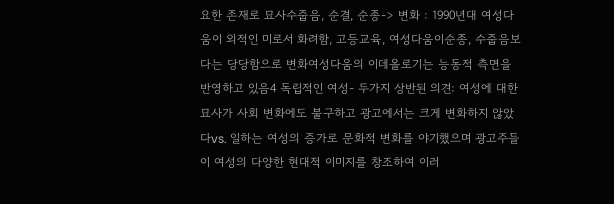요한 존재로 묘사수줍음, 순결, 순종-> 변화 : 1990년대 여성다움이 외적인 미로서 화려함, 고등교육, 여성다움이순종, 수줍음보다는 당당함으로 변화여성다움의 이데올로기는 능동적 측면을 반영하고 있음4 독립적인 여성- 두가지 상반된 의견: 여성에 대한 묘사가 사회 변화에도 불구하고 광고에서는 크게 변화하지 않았다vs. 일하는 여성의 증가로 문화적 변화를 야기했으며 광고주들이 여성의 다양한 현대적 이미지를 창조하여 이러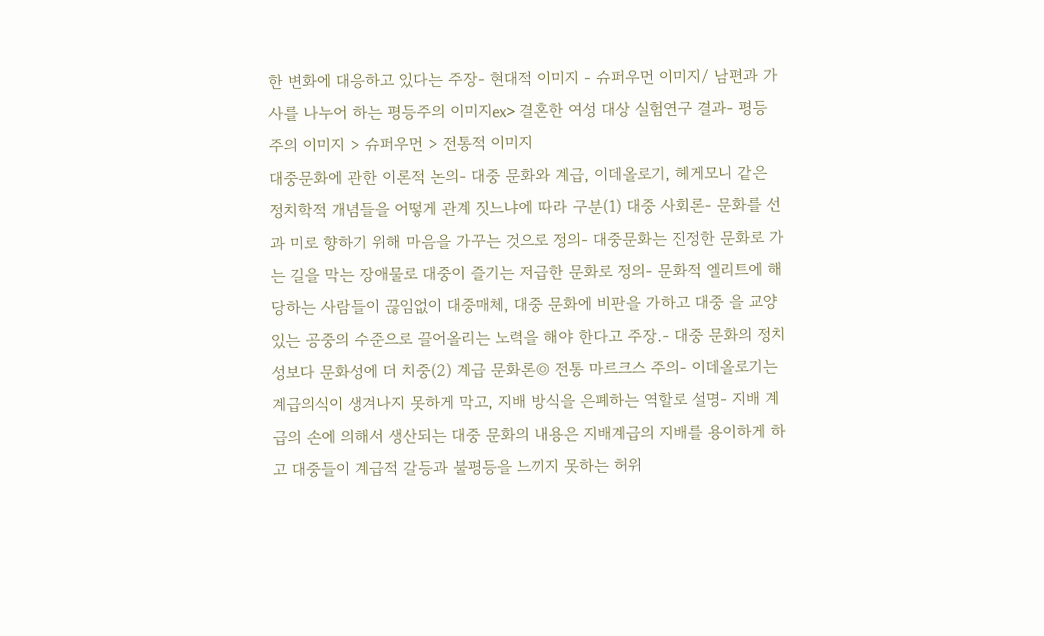한 변화에 대응하고 있다는 주장- 현대적 이미지 - 슈퍼우먼 이미지/ 남편과 가사를 나누어 하는 평등주의 이미지ex> 결혼한 여성 대상 실험연구 결과- 평등주의 이미지 > 슈퍼우먼 > 전통적 이미지
대중문화에 관한 이론적 논의- 대중 문화와 계급, 이데올로기, 헤게모니 같은 정치학적 개념들을 어떻게 관계 짓느냐에 따라 구분(1) 대중 사회론- 문화를 선과 미로 향하기 위해 마음을 가꾸는 것으로 정의- 대중문화는 진정한 문화로 가는 길을 막는 장애물로 대중이 즐기는 저급한 문화로 정의- 문화적 엘리트에 해당하는 사람들이 끊임없이 대중매체, 대중 문화에 비판을 가하고 대중 을 교양 있는 공중의 수준으로 끌어올리는 노력을 해야 한다고 주장.- 대중 문화의 정치성보다 문화성에 더 치중(2) 계급 문화론◎ 전통 마르크스 주의- 이데올로기는 계급의식이 생겨나지 못하게 막고, 지배 방식을 은폐하는 역할로 설명- 지배 계급의 손에 의해서 생산되는 대중 문화의 내용은 지배계급의 지배를 용이하게 하 고 대중들이 계급적 갈등과 불평등을 느끼지 못하는 허위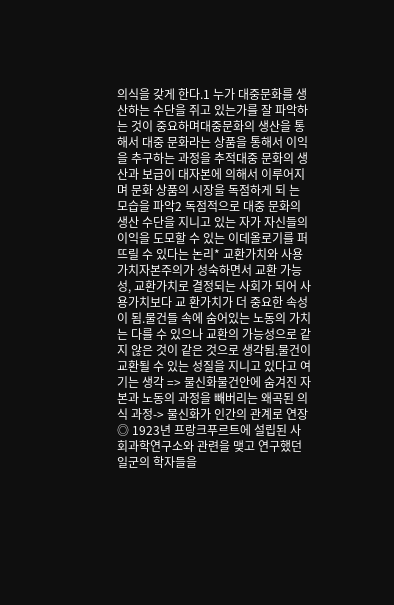의식을 갖게 한다.1 누가 대중문화를 생산하는 수단을 쥐고 있는가를 잘 파악하는 것이 중요하며대중문화의 생산을 통해서 대중 문화라는 상품을 통해서 이익을 추구하는 과정을 추적대중 문화의 생산과 보급이 대자본에 의해서 이루어지며 문화 상품의 시장을 독점하게 되 는 모습을 파악2 독점적으로 대중 문화의 생산 수단을 지니고 있는 자가 자신들의 이익을 도모할 수 있는 이데올로기를 퍼뜨릴 수 있다는 논리* 교환가치와 사용가치자본주의가 성숙하면서 교환 가능성, 교환가치로 결정되는 사회가 되어 사용가치보다 교 환가치가 더 중요한 속성이 됨.물건들 속에 숨어있는 노동의 가치는 다를 수 있으나 교환의 가능성으로 같지 않은 것이 같은 것으로 생각됨.물건이 교환될 수 있는 성질을 지니고 있다고 여기는 생각 => 물신화물건안에 숨겨진 자본과 노동의 과정을 빼버리는 왜곡된 의식 과정-> 물신화가 인간의 관계로 연장◎ 1923년 프랑크푸르트에 설립된 사회과학연구소와 관련을 맺고 연구했던 일군의 학자들을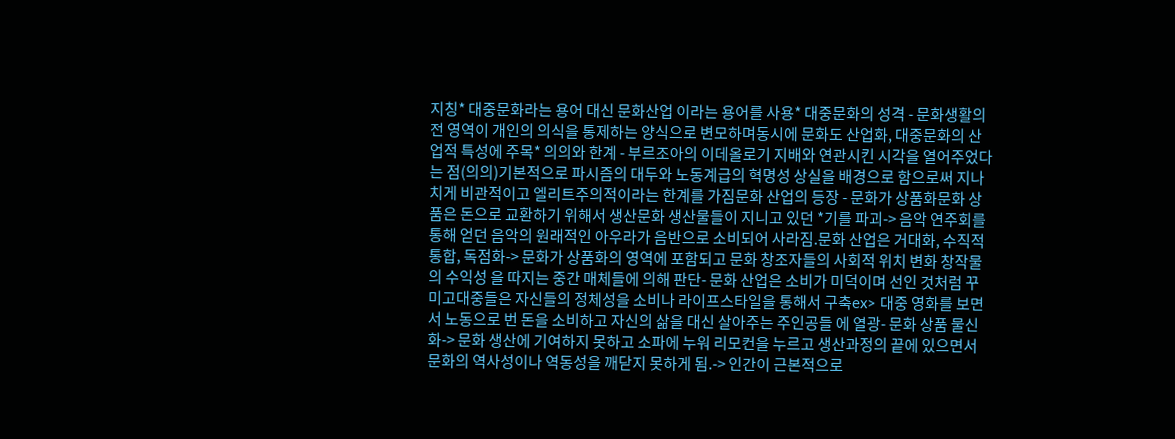지칭* 대중문화라는 용어 대신 문화산업 이라는 용어를 사용* 대중문화의 성격 - 문화생활의 전 영역이 개인의 의식을 통제하는 양식으로 변모하며동시에 문화도 산업화, 대중문화의 산업적 특성에 주목* 의의와 한계 - 부르조아의 이데올로기 지배와 연관시킨 시각을 열어주었다는 점(의의)기본적으로 파시즘의 대두와 노동계급의 혁명성 상실을 배경으로 함으로써 지나치게 비관적이고 엘리트주의적이라는 한계를 가짐문화 산업의 등장 - 문화가 상품화문화 상품은 돈으로 교환하기 위해서 생산문화 생산물들이 지니고 있던 *기를 파괴-> 음악 연주회를 통해 얻던 음악의 원래적인 아우라가 음반으로 소비되어 사라짐.문화 산업은 거대화, 수직적 통합, 독점화-> 문화가 상품화의 영역에 포함되고 문화 창조자들의 사회적 위치 변화 창작물의 수익성 을 따지는 중간 매체들에 의해 판단- 문화 산업은 소비가 미덕이며 선인 것처럼 꾸미고대중들은 자신들의 정체성을 소비나 라이프스타일을 통해서 구축ex> 대중 영화를 보면서 노동으로 번 돈을 소비하고 자신의 삶을 대신 살아주는 주인공들 에 열광- 문화 상품 물신화-> 문화 생산에 기여하지 못하고 소파에 누워 리모컨을 누르고 생산과정의 끝에 있으면서 문화의 역사성이나 역동성을 깨닫지 못하게 됨.-> 인간이 근본적으로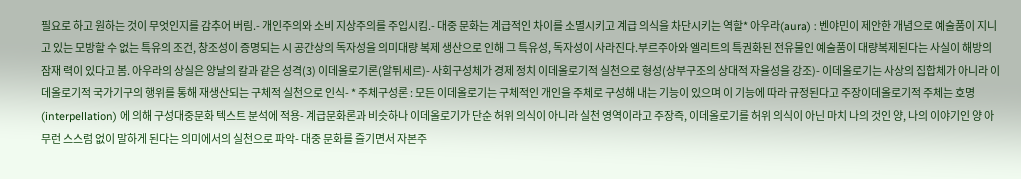필요로 하고 원하는 것이 무엇인지를 감추어 버림.- 개인주의와 소비 지상주의를 주입시킴.- 대중 문화는 계급적인 차이를 소멸시키고 계급 의식을 차단시키는 역할* 아우라(aura) : 벤야민이 제안한 개념으로 예술품이 지니고 있는 모방할 수 없는 특유의 조건, 창조성이 증명되는 시 공간상의 독자성을 의미대량 복제 생산으로 인해 그 특유성, 독자성이 사라진다.부르주아와 엘리트의 특권화된 전유물인 예술품이 대량복제된다는 사실이 해방의 잠재 력이 있다고 봄. 아우라의 상실은 양날의 칼과 같은 성격(3) 이데올로기론(알튀세르)- 사회구성체가 경제 정치 이데올로기적 실천으로 형성(상부구조의 상대적 자율성을 강조)- 이데올로기는 사상의 집합체가 아니라 이데올로기적 국가기구의 행위를 통해 재생산되는 구체적 실천으로 인식- * 주체구성론 : 모든 이데올로기는 구체적인 개인을 주체로 구성해 내는 기능이 있으며 이 기능에 따라 규정된다고 주장이데올로기적 주체는 호명(interpellation) 에 의해 구성대중문화 텍스트 분석에 적용- 계급문화론과 비슷하나 이데올로기가 단순 허위 의식이 아니라 실천 영역이라고 주장즉, 이데올로기를 허위 의식이 아닌 마치 나의 것인 양, 나의 이야기인 양 아무런 스스럼 없이 말하게 된다는 의미에서의 실천으로 파악- 대중 문화를 즐기면서 자본주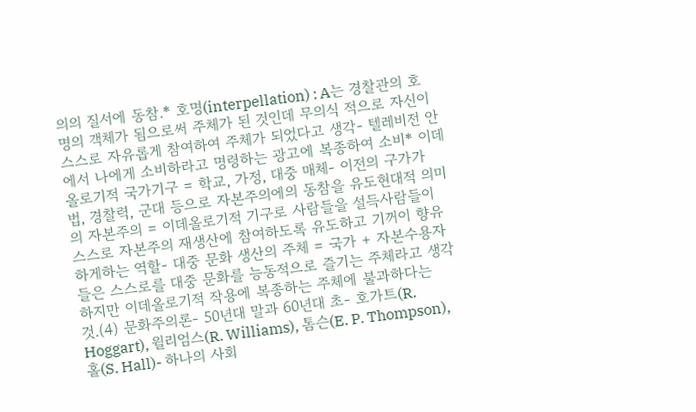의의 질서에 동참.* 호명(interpellation) : A는 경찰관의 호명의 객체가 됨으로써 주체가 된 것인데 무의식 적으로 자신이 스스로 자유롭게 참여하여 주체가 되었다고 생각- 텔레비전 안에서 나에게 소비하라고 명령하는 광고에 복종하여 소비* 이데올로기적 국가기구 = 학교, 가정, 대중 매체- 이전의 구가가 법, 경찰력, 군대 등으로 자본주의에의 동참을 유도현대적 의미의 자본주의 = 이데올로기적 기구로 사람들을 설득사람들이 스스로 자본주의 재생산에 참여하도록 유도하고 기꺼이 향유하게하는 역할- 대중 문화 생산의 주체 = 국가 + 자본수용자들은 스스로를 대중 문화를 능동적으로 즐기는 주체라고 생각하지만 이데올로기적 작용에 복종하는 주체에 불과하다는 것.(4) 문화주의론- 50년대 말과 60년대 초- 호가트(R. Hoggart), 윌리엄스(R. Williams), 톰슨(E. P. Thompson), 홀(S. Hall)- 하나의 사회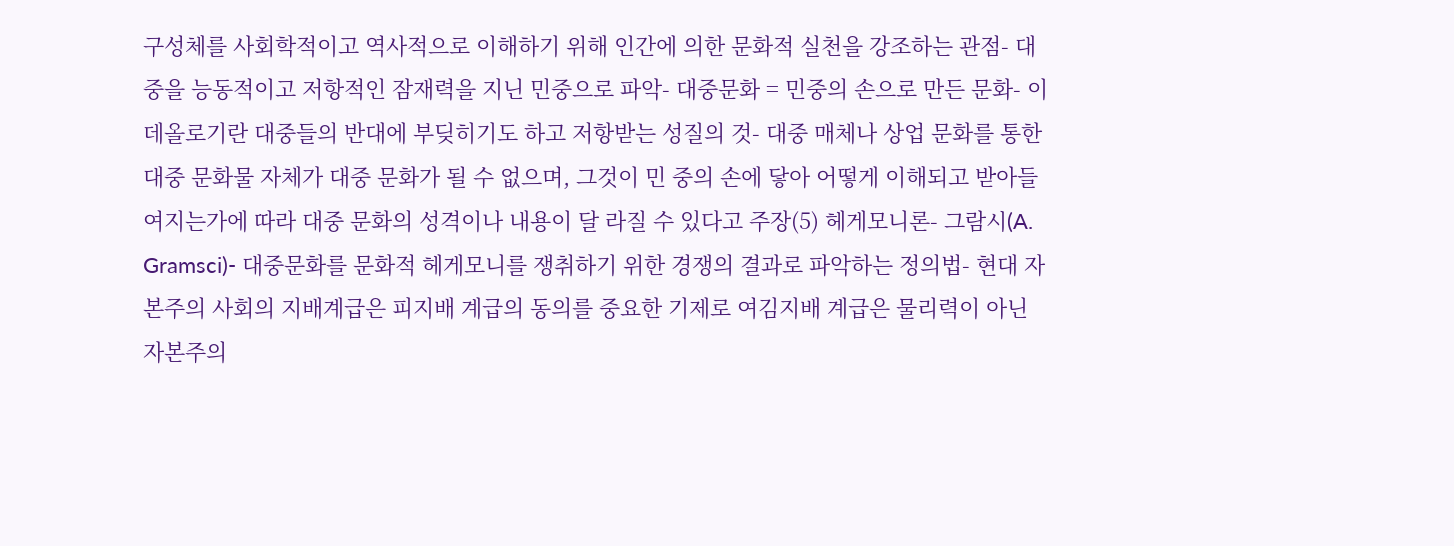구성체를 사회학적이고 역사적으로 이해하기 위해 인간에 의한 문화적 실천을 강조하는 관점- 대중을 능동적이고 저항적인 잠재력을 지닌 민중으로 파악- 대중문화 = 민중의 손으로 만든 문화- 이데올로기란 대중들의 반대에 부딪히기도 하고 저항받는 성질의 것- 대중 매체나 상업 문화를 통한 대중 문화물 자체가 대중 문화가 될 수 없으며, 그것이 민 중의 손에 닿아 어떻게 이해되고 받아들여지는가에 따라 대중 문화의 성격이나 내용이 달 라질 수 있다고 주장(5) 헤게모니론- 그람시(A. Gramsci)- 대중문화를 문화적 헤게모니를 쟁취하기 위한 경쟁의 결과로 파악하는 정의법- 현대 자본주의 사회의 지배계급은 피지배 계급의 동의를 중요한 기제로 여김지배 계급은 물리력이 아닌 자본주의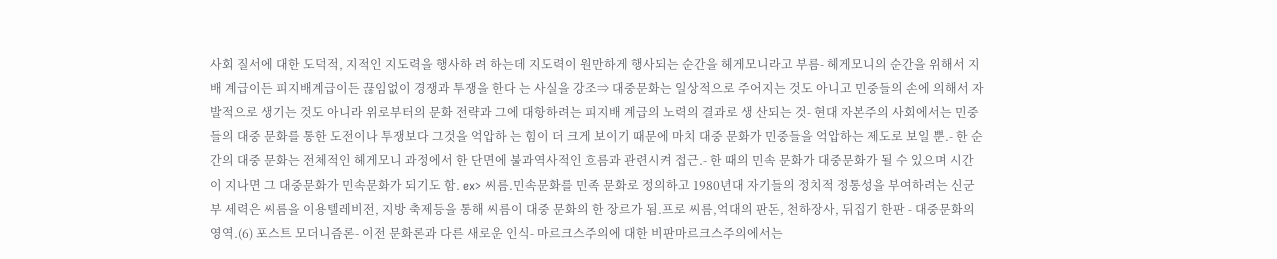사회 질서에 대한 도덕적, 지적인 지도력을 행사하 려 하는데 지도력이 원만하게 행사되는 순간을 헤게모니라고 부름- 헤게모니의 순간을 위해서 지배 계급이든 피지배계급이든 끊임없이 경쟁과 투쟁을 한다 는 사실을 강조⇒ 대중문화는 일상적으로 주어지는 것도 아니고 민중들의 손에 의해서 자발적으로 생기는 것도 아니라 위로부터의 문화 전략과 그에 대항하려는 피지배 계급의 노력의 결과로 생 산되는 것- 현대 자본주의 사회에서는 민중들의 대중 문화를 통한 도전이나 투쟁보다 그것을 억압하 는 힘이 더 크게 보이기 때문에 마치 대중 문화가 민중들을 억압하는 제도로 보일 뿐.- 한 순간의 대중 문화는 전체적인 헤게모니 과정에서 한 단면에 불과역사적인 흐름과 관련시켜 접근.- 한 때의 민속 문화가 대중문화가 될 수 있으며 시간이 지나면 그 대중문화가 민속문화가 되기도 함. ex> 씨름.민속문화를 민족 문화로 정의하고 1980년대 자기들의 정치적 정통성을 부여하려는 신군 부 세력은 씨름을 이용텔레비전, 지방 축제등을 통해 씨름이 대중 문화의 한 장르가 됨.프로 씨름,억대의 판돈, 천하장사, 뒤집기 한판 - 대중문화의 영역.(6) 포스트 모더니즘론- 이전 문화론과 다른 새로운 인식- 마르크스주의에 대한 비판마르크스주의에서는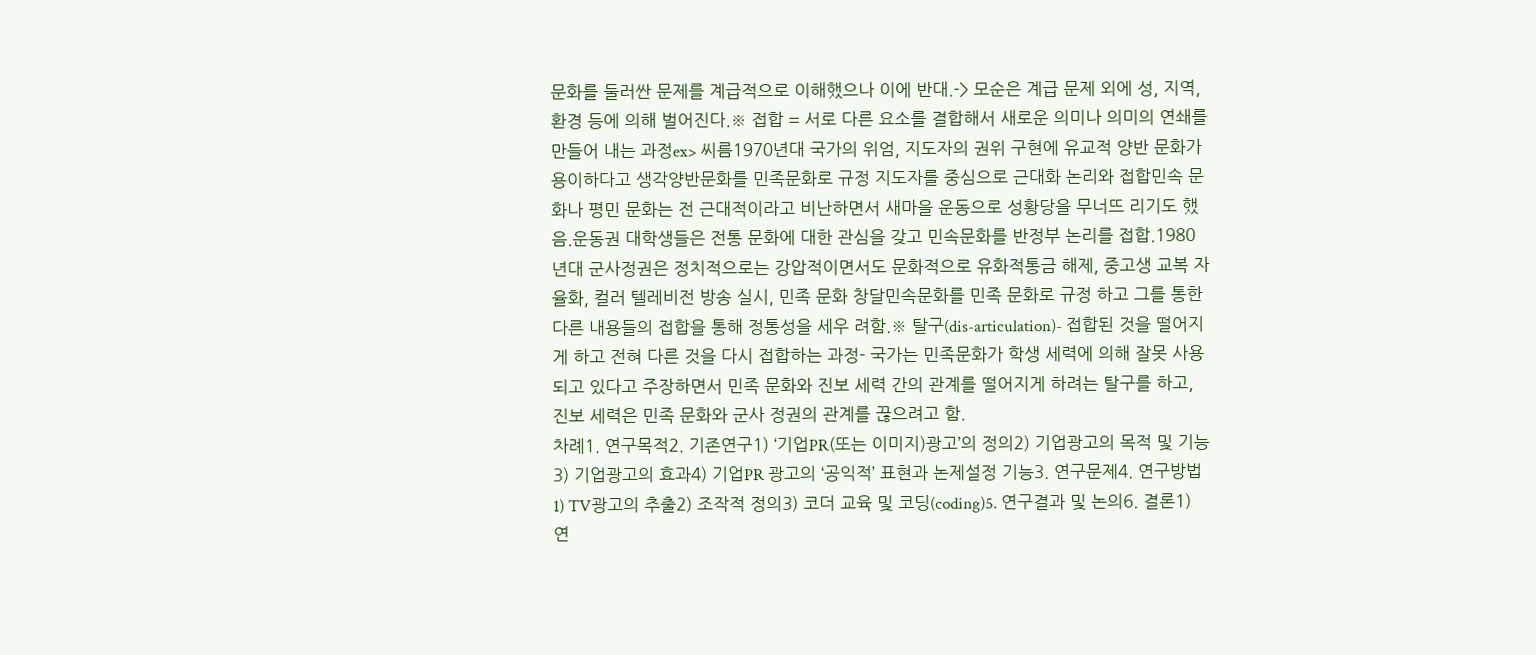문화를 둘러싼 문제를 계급적으로 이해했으나 이에 반대.-> 모순은 계급 문제 외에 성, 지역, 환경 등에 의해 벌어진다.※ 접합 = 서로 다른 요소를 결합해서 새로운 의미나 의미의 연쇄를 만들어 내는 과정ex> 씨름1970년대 국가의 위엄, 지도자의 권위 구현에 유교적 양반 문화가 용이하다고 생각양반문화를 민족문화로 규정 지도자를 중심으로 근대화 논리와 접합민속 문화나 평민 문화는 전 근대적이라고 비난하면서 새마을 운동으로 성황당을 무너뜨 리기도 했음.운동권 대학생들은 전통 문화에 대한 관심을 갖고 민속문화를 반정부 논리를 접합.1980년대 군사정권은 정치적으로는 강압적이면서도 문화적으로 유화적통금 해제, 중고생 교복 자율화, 컬러 텔레비전 방송 실시, 민족 문화 창달민속문화를 민족 문화로 규정 하고 그를 통한 다른 내용들의 접합을 통해 정통성을 세우 려함.※ 탈구(dis-articulation)- 접합된 것을 떨어지게 하고 전혀 다른 것을 다시 접합하는 과정- 국가는 민족문화가 학생 세력에 의해 잘못 사용되고 있다고 주장하면서 민족 문화와 진보 세력 간의 관계를 떨어지게 하려는 탈구를 하고, 진보 세력은 민족 문화와 군사 정권의 관계를 끊으려고 함.
차례1. 연구목적2. 기존연구1) ‘기업PR(또는 이미지)광고’의 정의2) 기업광고의 목적 및 기능3) 기업광고의 효과4) 기업PR 광고의 ‘공익적’ 표현과 논제설정 기능3. 연구문제4. 연구방법1) TV광고의 추출2) 조작적 정의3) 코더 교육 및 코딩(coding)5. 연구결과 및 논의6. 결론1) 연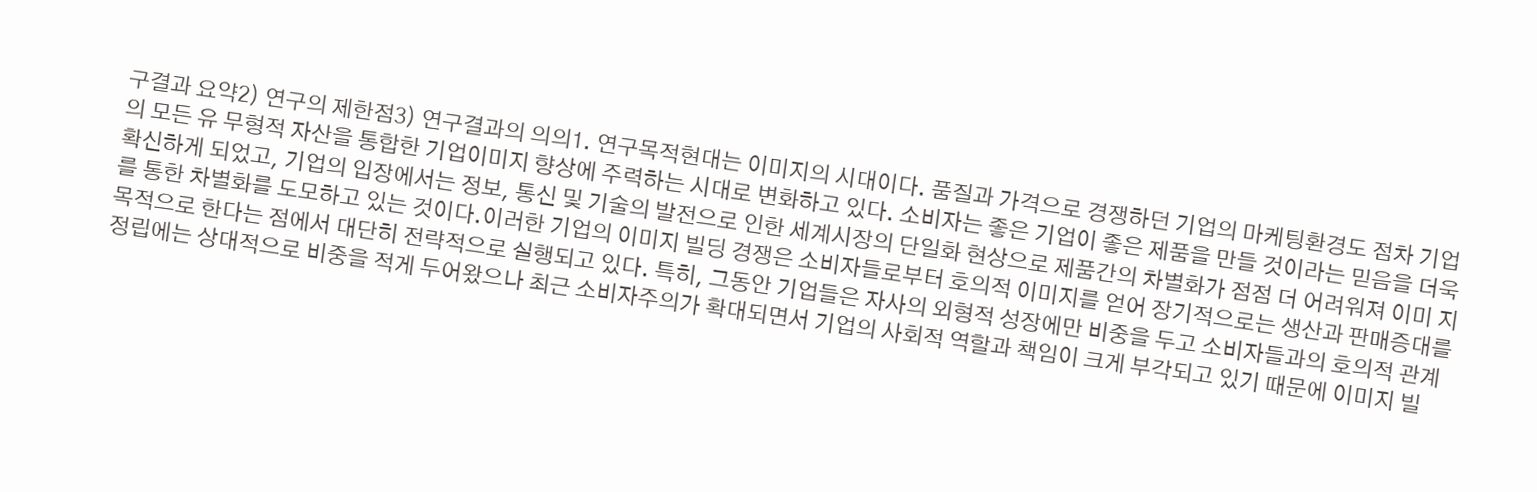구결과 요약2) 연구의 제한점3) 연구결과의 의의1. 연구목적현대는 이미지의 시대이다. 품질과 가격으로 경쟁하던 기업의 마케팅환경도 점차 기업의 모든 유 무형적 자산을 통합한 기업이미지 향상에 주력하는 시대로 변화하고 있다. 소비자는 좋은 기업이 좋은 제품을 만들 것이라는 믿음을 더욱 확신하게 되었고, 기업의 입장에서는 정보, 통신 및 기술의 발전으로 인한 세계시장의 단일화 현상으로 제품간의 차별화가 점점 더 어려워져 이미 지를 통한 차별화를 도모하고 있는 것이다.이러한 기업의 이미지 빌딩 경쟁은 소비자들로부터 호의적 이미지를 얻어 장기적으로는 생산과 판매증대를 목적으로 한다는 점에서 대단히 전략적으로 실행되고 있다. 특히, 그동안 기업들은 자사의 외형적 성장에만 비중을 두고 소비자들과의 호의적 관계정립에는 상대적으로 비중을 적게 두어왔으나 최근 소비자주의가 확대되면서 기업의 사회적 역할과 책임이 크게 부각되고 있기 때문에 이미지 빌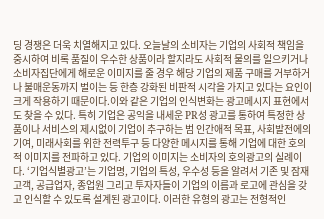딩 경쟁은 더욱 치열해지고 있다. 오늘날의 소비자는 기업의 사회적 책임을 중시하여 비록 품질이 우수한 상품이라 할지라도 사회적 물의를 일으키거나 소비자집단에게 해로운 이미지를 줄 경우 해당 기업의 제품 구매를 거부하거나 불매운동까지 벌이는 등 한층 강화된 비판적 시각을 가지고 있다는 요인이 크게 작용하기 때문이다.이와 같은 기업의 인식변화는 광고메시지 표현에서도 찾을 수 있다. 특히 기업은 공익을 내세운 PR성 광고를 통하여 특정한 상품이나 서비스의 제시없이 기업이 추구하는 범 인간애적 목표, 사회발전에의 기여, 미래사회를 위한 전력투구 등 다양한 메시지를 통해 기업에 대한 호의적 이미지를 전파하고 있다. 기업의 이미지는 소비자의 호의광고의 실례이다. ‘기업식별광고’는 기업명, 기업의 특성, 우수성 등을 알려서 기존 및 잠재고객, 공급업자, 종업원 그리고 투자자들이 기업의 이름과 로고에 관심을 갖고 인식할 수 있도록 설계된 광고이다. 이러한 유형의 광고는 전형적인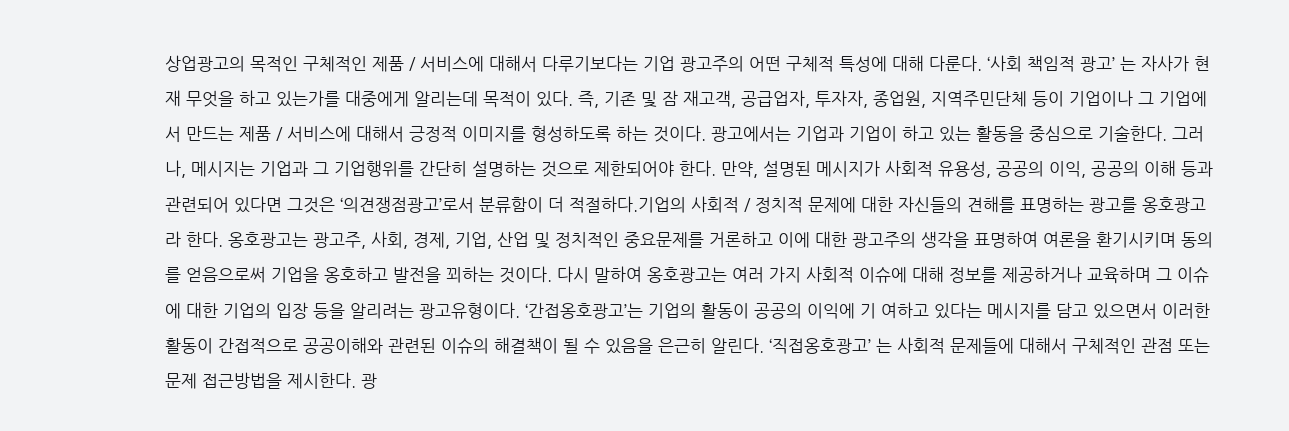상업광고의 목적인 구체적인 제품 / 서비스에 대해서 다루기보다는 기업 광고주의 어떤 구체적 특성에 대해 다룬다. ‘사회 책임적 광고’ 는 자사가 현재 무엇을 하고 있는가를 대중에게 알리는데 목적이 있다. 즉, 기존 및 잠 재고객, 공급업자, 투자자, 종업원, 지역주민단체 등이 기업이나 그 기업에서 만드는 제품 / 서비스에 대해서 긍정적 이미지를 형성하도록 하는 것이다. 광고에서는 기업과 기업이 하고 있는 활동을 중심으로 기술한다. 그러나, 메시지는 기업과 그 기업행위를 간단히 설명하는 것으로 제한되어야 한다. 만약, 설명된 메시지가 사회적 유용성, 공공의 이익, 공공의 이해 등과 관련되어 있다면 그것은 ‘의견쟁점광고’로서 분류함이 더 적절하다.기업의 사회적 / 정치적 문제에 대한 자신들의 견해를 표명하는 광고를 옹호광고라 한다. 옹호광고는 광고주, 사회, 경제, 기업, 산업 및 정치적인 중요문제를 거론하고 이에 대한 광고주의 생각을 표명하여 여론을 환기시키며 동의를 얻음으로써 기업을 옹호하고 발전을 꾀하는 것이다. 다시 말하여 옹호광고는 여러 가지 사회적 이슈에 대해 정보를 제공하거나 교육하며 그 이슈에 대한 기업의 입장 등을 알리려는 광고유형이다. ‘간접옹호광고’는 기업의 활동이 공공의 이익에 기 여하고 있다는 메시지를 담고 있으면서 이러한 활동이 간접적으로 공공이해와 관련된 이슈의 해결책이 될 수 있음을 은근히 알린다. ‘직접옹호광고’ 는 사회적 문제들에 대해서 구체적인 관점 또는 문제 접근방법을 제시한다. 광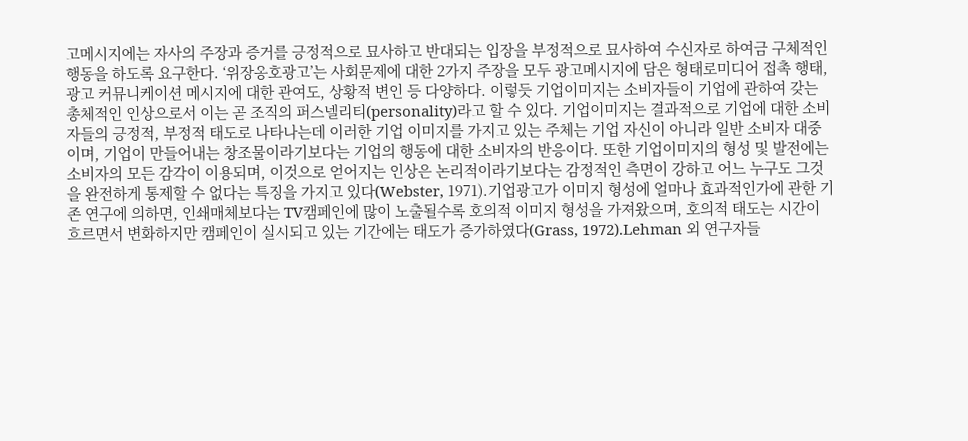고메시지에는 자사의 주장과 증거를 긍정적으로 묘사하고 반대되는 입장을 부정적으로 묘사하여 수신자로 하여금 구체적인 행동을 하도록 요구한다. ‘위장옹호광고’는 사회문제에 대한 2가지 주장을 모두 광고메시지에 담은 형태로미디어 접촉 행태, 광고 커뮤니케이션 메시지에 대한 관여도, 상황적 변인 등 다양하다. 이렇듯 기업이미지는 소비자들이 기업에 관하여 갖는 총체적인 인상으로서 이는 곧 조직의 퍼스넬리티(personality)라고 할 수 있다. 기업이미지는 결과적으로 기업에 대한 소비자들의 긍정적, 부정적 태도로 나타나는데 이러한 기업 이미지를 가지고 있는 주체는 기업 자신이 아니라 일반 소비자 대중이며, 기업이 만들어내는 창조물이라기보다는 기업의 행동에 대한 소비자의 반응이다. 또한 기업이미지의 형성 및 발전에는 소비자의 모든 감각이 이용되며, 이것으로 얻어지는 인상은 논리적이라기보다는 감정적인 측면이 강하고 어느 누구도 그것을 완전하게 통제할 수 없다는 특징을 가지고 있다(Webster, 1971).기업광고가 이미지 형성에 얼마나 효과적인가에 관한 기존 연구에 의하면, 인쇄매체보다는 TV캠페인에 많이 노출될수록 호의적 이미지 형성을 가져왔으며, 호의적 태도는 시간이 흐르면서 변화하지만 캠페인이 실시되고 있는 기간에는 태도가 증가하였다(Grass, 1972).Lehman 외 연구자들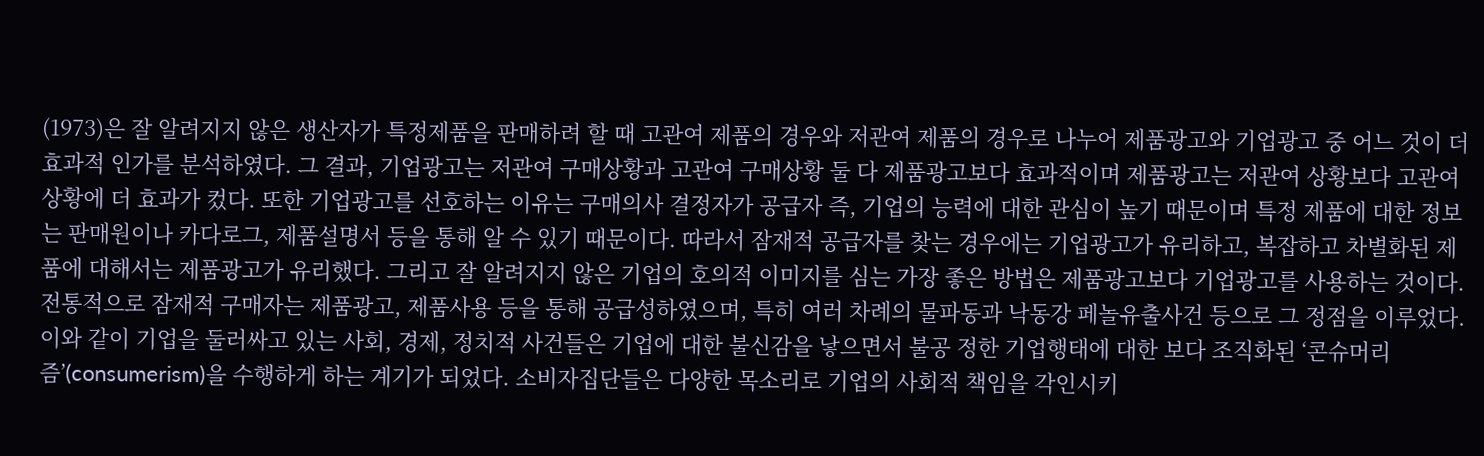(1973)은 잘 알려지지 않은 생산자가 특정제품을 판매하려 할 때 고관여 제품의 경우와 저관여 제품의 경우로 나누어 제품광고와 기업광고 중 어느 것이 더 효과적 인가를 분석하였다. 그 결과, 기업광고는 저관여 구매상황과 고관여 구매상황 둘 다 제품광고보다 효과적이며 제품광고는 저관여 상황보다 고관여 상황에 더 효과가 컸다. 또한 기업광고를 선호하는 이유는 구매의사 결정자가 공급자 즉, 기업의 능력에 대한 관심이 높기 때문이며 특정 제품에 대한 정보는 판매원이나 카다로그, 제품설명서 등을 통해 알 수 있기 때문이다. 따라서 잠재적 공급자를 찾는 경우에는 기업광고가 유리하고, 복잡하고 차별화된 제품에 대해서는 제품광고가 유리했다. 그리고 잘 알려지지 않은 기업의 호의적 이미지를 심는 가장 좋은 방법은 제품광고보다 기업광고를 사용하는 것이다. 전통적으로 잠재적 구매자는 제품광고, 제품사용 등을 통해 공급성하였으며, 특히 여러 차례의 물파동과 낙동강 페놀유출사건 등으로 그 정점을 이루었다. 이와 같이 기업을 둘러싸고 있는 사회, 경제, 정치적 사건들은 기업에 대한 불신감을 낳으면서 불공 정한 기업행태에 대한 보다 조직화된 ‘콘슈머리즘’(consumerism)을 수행하게 하는 계기가 되었다. 소비자집단들은 다양한 목소리로 기업의 사회적 책임을 각인시키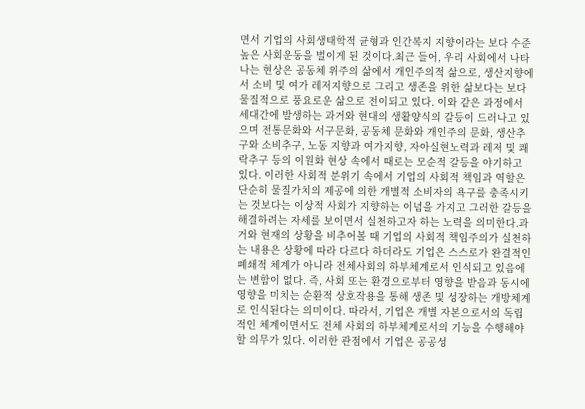면서 기업의 사회생태학적 균형과 인간복지 지향이라는 보다 수준 높은 사회운동을 벌이게 된 것이다.최근 들어, 우리 사회에서 나타나는 현상은 공동체 위주의 삶에서 개인주의적 삶으로, 생산지향에서 소비 및 여가 레저지향으로 그리고 생존을 위한 삶보다는 보다 물질적으로 풍요로운 삶으로 전이되고 있다. 이와 같은 과정에서 세대간에 발생하는 과거와 현대의 생활양식의 갈등이 드러나고 있으며 전통문화와 서구문화, 공동체 문화와 개인주의 문화, 생산추구와 소비추구, 노동 지향과 여가지향, 자아실현노력과 레저 및 쾌락추구 등의 이원화 현상 속에서 때로는 모순적 갈등을 야기하고 있다. 이러한 사회적 분위기 속에서 기업의 사회적 책임과 역할은 단순히 물질가치의 제공에 의한 개별적 소비자의 욕구를 충족시키는 것보다는 이상적 사회가 지향하는 이념을 가지고 그러한 갈등을 해결하려는 자세를 보이면서 실천하고자 하는 노력을 의미한다.과거와 현재의 상황을 비추어볼 때 기업의 사회적 책임주의가 실천하는 내용은 상황에 따라 다르다 하더라도 기업은 스스로가 완결적인 폐쇄적 체계가 아니라 전체사회의 하부체계로서 인식되고 있음에는 변함이 없다. 즉, 사회 또는 환경으로부터 영향을 받음과 동시에 영향을 미치는 순환적 상호작용을 통해 생존 및 성장하는 개방체계로 인식된다는 의미이다. 따라서, 기업은 개별 자본으로서의 독립적인 체계이면서도 전체 사회의 하부체계로서의 기능을 수행해야 할 의무가 있다. 이러한 관점에서 기업은 공공성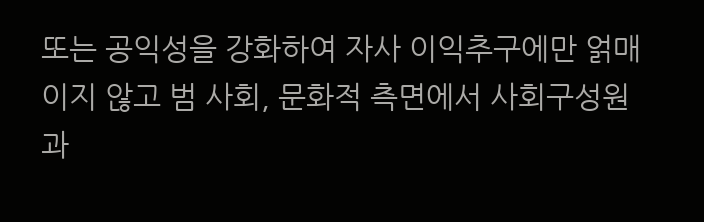또는 공익성을 강화하여 자사 이익추구에만 얽매이지 않고 범 사회, 문화적 측면에서 사회구성원과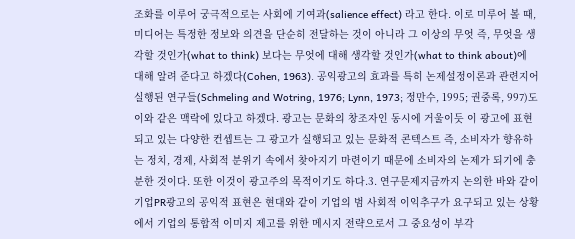조화를 이루어 궁극적으로는 사회에 기여과(salience effect) 라고 한다. 이로 미루어 볼 때, 미디어는 특정한 정보와 의견을 단순히 전달하는 것이 아니라 그 이상의 무엇 즉, 무엇을 생각할 것인가(what to think) 보다는 무엇에 대해 생각할 것인가(what to think about)에 대해 알려 준다고 하겠다(Cohen, 1963). 공익광고의 효과를 특히 논제설정이론과 관련지어 실행된 연구들(Schmeling and Wotring, 1976; Lynn, 1973; 정만수, 1995; 권중록, 997)도 이와 같은 맥락에 있다고 하겠다. 광고는 문화의 창조자인 동시에 거울이듯 이 광고에 표현되고 있는 다양한 컨셉트는 그 광고가 실행되고 있는 문화적 콘텍스트 즉, 소비자가 향유하는 정치, 경제, 사회적 분위기 속에서 찾아지기 마련이기 때문에 소비자의 논제가 되기에 충분한 것이다. 또한 이것이 광고주의 목적이기도 하다.3. 연구문제지금까지 논의한 바와 같이 기업PR광고의 공익적 표현은 현대와 같이 기업의 범 사회적 이익추구가 요구되고 있는 상황에서 기업의 통합적 이미지 제고를 위한 메시지 전략으로서 그 중요성이 부각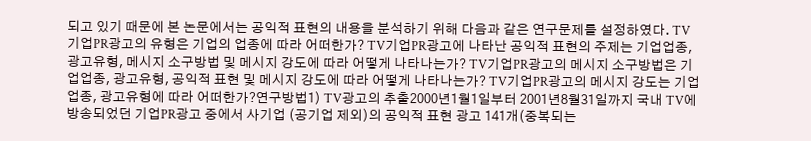되고 있기 때문에 본 논문에서는 공익적 표현의 내용을 분석하기 위해 다음과 같은 연구문제를 설정하였다. TV기업PR광고의 유형은 기업의 업종에 따라 어떠한가? TV기업PR광고에 나타난 공익적 표현의 주제는 기업업종, 광고유형, 메시지 소구방법 및 메시지 강도에 따라 어떻게 나타나는가? TV기업PR광고의 메시지 소구방법은 기업업종, 광고유형, 공익적 표현 및 메시지 강도에 따라 어떻게 나타나는가? TV기업PR광고의 메시지 강도는 기업업종, 광고유형에 따라 어떠한가?연구방법1) TV광고의 추출2000년1월1일부터 2001년8월31일까지 국내 TV에 방송되었던 기업PR광고 중에서 사기업 (공기업 제외)의 공익적 표현 광고 141개(중복되는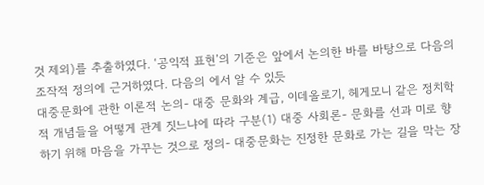것 제외)를 추출하였다. ‘공익적 표현’의 기준은 앞에서 논의한 바를 바탕으로 다음의 조작적 정의에 근거하였다. 다음의 에서 알 수 있듯
대중문화에 관한 이론적 논의- 대중 문화와 계급, 이데올로기, 헤게모니 같은 정치학적 개념들을 어떻게 관계 짓느냐에 따라 구분(1) 대중 사회론- 문화를 선과 미로 향하기 위해 마음을 가꾸는 것으로 정의- 대중문화는 진정한 문화로 가는 길을 막는 장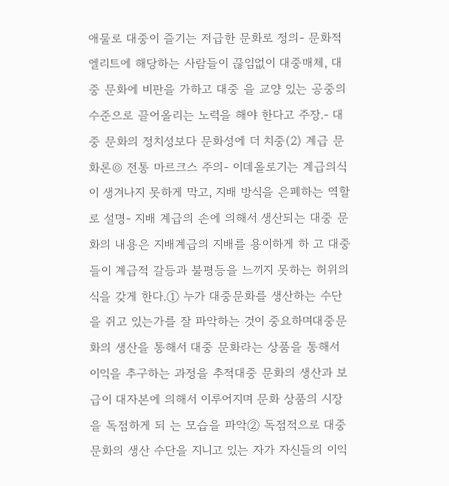애물로 대중이 즐기는 저급한 문화로 정의- 문화적 엘리트에 해당하는 사람들이 끊임없이 대중매체, 대중 문화에 비판을 가하고 대중 을 교양 있는 공중의 수준으로 끌어올리는 노력을 해야 한다고 주장.- 대중 문화의 정치성보다 문화성에 더 치중(2) 계급 문화론◎ 전통 마르크스 주의- 이데올로기는 계급의식이 생겨나지 못하게 막고, 지배 방식을 은폐하는 역할로 설명- 지배 계급의 손에 의해서 생산되는 대중 문화의 내용은 지배계급의 지배를 용이하게 하 고 대중들이 계급적 갈등과 불평등을 느끼지 못하는 허위의식을 갖게 한다.① 누가 대중문화를 생산하는 수단을 쥐고 있는가를 잘 파악하는 것이 중요하며대중문화의 생산을 통해서 대중 문화라는 상품을 통해서 이익을 추구하는 과정을 추적대중 문화의 생산과 보급이 대자본에 의해서 이루어지며 문화 상품의 시장을 독점하게 되 는 모습을 파악② 독점적으로 대중 문화의 생산 수단을 지니고 있는 자가 자신들의 이익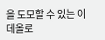을 도모할 수 있는 이데올로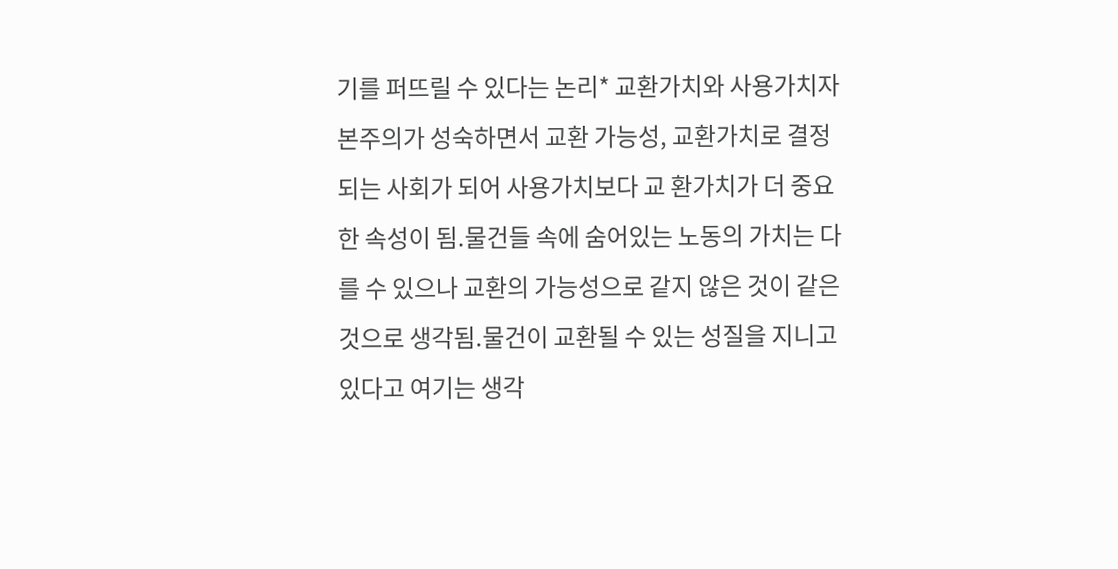기를 퍼뜨릴 수 있다는 논리* 교환가치와 사용가치자본주의가 성숙하면서 교환 가능성, 교환가치로 결정되는 사회가 되어 사용가치보다 교 환가치가 더 중요한 속성이 됨.물건들 속에 숨어있는 노동의 가치는 다를 수 있으나 교환의 가능성으로 같지 않은 것이 같은 것으로 생각됨.물건이 교환될 수 있는 성질을 지니고 있다고 여기는 생각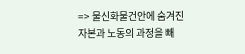=> 물신화물건안에 숨겨진 자본과 노동의 과정을 빼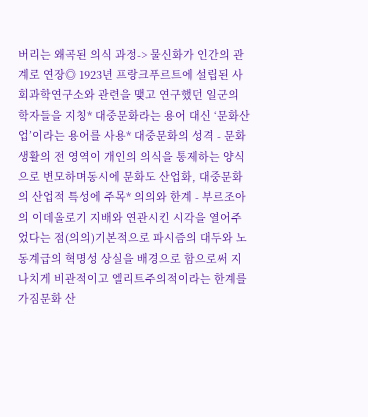버리는 왜곡된 의식 과정-> 물신화가 인간의 관계로 연장◎ 1923년 프랑크푸르트에 설립된 사회과학연구소와 관련을 맺고 연구했던 일군의 학자들을 지칭* 대중문화라는 용어 대신 ‘문화산업’이라는 용어를 사용* 대중문화의 성격 - 문화생활의 전 영역이 개인의 의식을 통제하는 양식으로 변모하며동시에 문화도 산업화, 대중문화의 산업적 특성에 주목* 의의와 한계 - 부르조아의 이데올로기 지배와 연관시킨 시각을 열어주었다는 점(의의)기본적으로 파시즘의 대두와 노동계급의 혁명성 상실을 배경으로 함으로써 지나치게 비관적이고 엘리트주의적이라는 한계를 가짐문화 산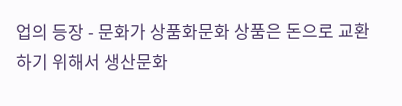업의 등장 - 문화가 상품화문화 상품은 돈으로 교환하기 위해서 생산문화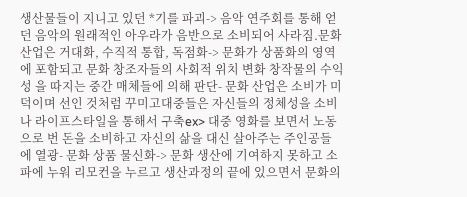생산물들이 지니고 있던 *기를 파괴-> 음악 연주회를 통해 얻던 음악의 원래적인 아우라가 음반으로 소비되어 사라짐.문화 산업은 거대화, 수직적 통합, 독점화-> 문화가 상품화의 영역에 포함되고 문화 창조자들의 사회적 위치 변화 창작물의 수익성 을 따지는 중간 매체들에 의해 판단- 문화 산업은 소비가 미덕이며 선인 것처럼 꾸미고대중들은 자신들의 정체성을 소비나 라이프스타일을 통해서 구축ex> 대중 영화를 보면서 노동으로 번 돈을 소비하고 자신의 삶을 대신 살아주는 주인공들 에 열광- 문화 상품 물신화-> 문화 생산에 기여하지 못하고 소파에 누워 리모컨을 누르고 생산과정의 끝에 있으면서 문화의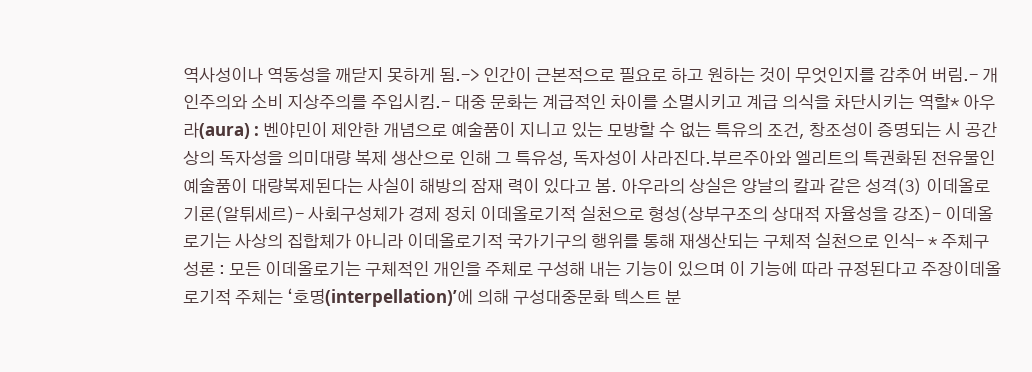역사성이나 역동성을 깨닫지 못하게 됨.-> 인간이 근본적으로 필요로 하고 원하는 것이 무엇인지를 감추어 버림.- 개인주의와 소비 지상주의를 주입시킴.- 대중 문화는 계급적인 차이를 소멸시키고 계급 의식을 차단시키는 역할* 아우라(aura) : 벤야민이 제안한 개념으로 예술품이 지니고 있는 모방할 수 없는 특유의 조건, 창조성이 증명되는 시 공간상의 독자성을 의미대량 복제 생산으로 인해 그 특유성, 독자성이 사라진다.부르주아와 엘리트의 특권화된 전유물인 예술품이 대량복제된다는 사실이 해방의 잠재 력이 있다고 봄. 아우라의 상실은 양날의 칼과 같은 성격(3) 이데올로기론(알튀세르)- 사회구성체가 경제 정치 이데올로기적 실천으로 형성(상부구조의 상대적 자율성을 강조)- 이데올로기는 사상의 집합체가 아니라 이데올로기적 국가기구의 행위를 통해 재생산되는 구체적 실천으로 인식- * 주체구성론 : 모든 이데올로기는 구체적인 개인을 주체로 구성해 내는 기능이 있으며 이 기능에 따라 규정된다고 주장이데올로기적 주체는 ‘호명(interpellation)’에 의해 구성대중문화 텍스트 분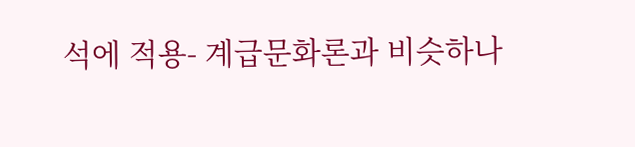석에 적용- 계급문화론과 비슷하나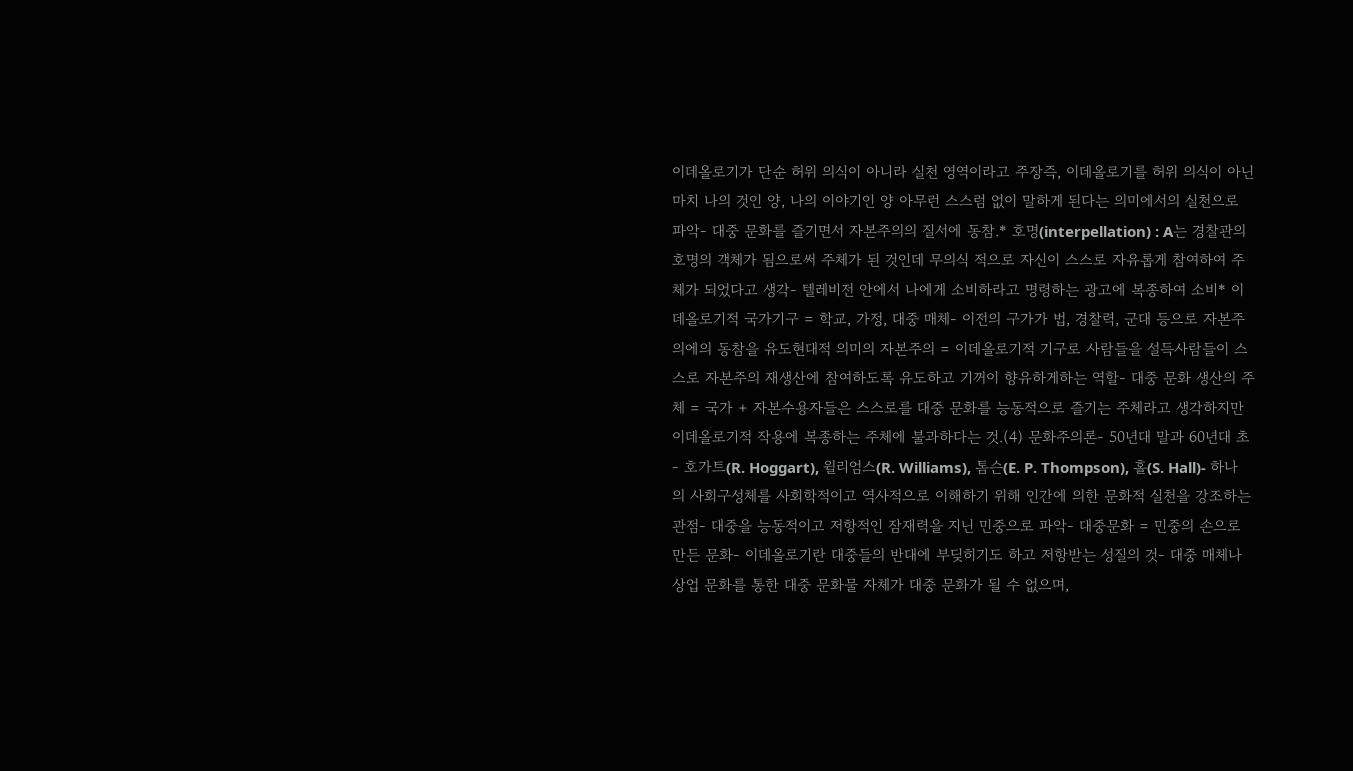이데올로기가 단순 허위 의식이 아니라 실천 영역이라고 주장즉, 이데올로기를 허위 의식이 아닌 마치 나의 것인 양, 나의 이야기인 양 아무런 스스럼 없이 말하게 된다는 의미에서의 실천으로 파악- 대중 문화를 즐기면서 자본주의의 질서에 동참.* 호명(interpellation) : A는 경찰관의 호명의 객체가 됨으로써 주체가 된 것인데 무의식 적으로 자신이 스스로 자유롭게 참여하여 주체가 되었다고 생각- 텔레비전 안에서 나에게 소비하라고 명령하는 광고에 복종하여 소비* 이데올로기적 국가기구 = 학교, 가정, 대중 매체- 이전의 구가가 법, 경찰력, 군대 등으로 자본주의에의 동참을 유도현대적 의미의 자본주의 = 이데올로기적 기구로 사람들을 설득사람들이 스스로 자본주의 재생산에 참여하도록 유도하고 기꺼이 향유하게하는 역할- 대중 문화 생산의 주체 = 국가 + 자본수용자들은 스스로를 대중 문화를 능동적으로 즐기는 주체라고 생각하지만 이데올로기적 작용에 복종하는 주체에 불과하다는 것.(4) 문화주의론- 50년대 말과 60년대 초- 호가트(R. Hoggart), 윌리엄스(R. Williams), 톰슨(E. P. Thompson), 홀(S. Hall)- 하나의 사회구성체를 사회학적이고 역사적으로 이해하기 위해 인간에 의한 문화적 실천을 강조하는 관점- 대중을 능동적이고 저항적인 잠재력을 지닌 민중으로 파악- 대중문화 = 민중의 손으로 만든 문화- 이데올로기란 대중들의 반대에 부딪히기도 하고 저항받는 성질의 것- 대중 매체나 상업 문화를 통한 대중 문화물 자체가 대중 문화가 될 수 없으며,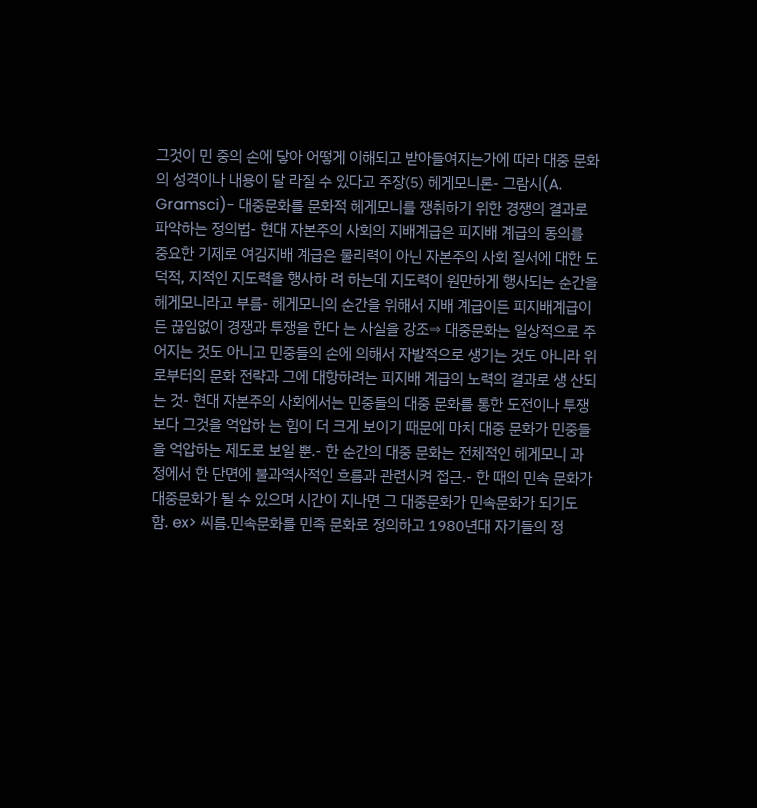그것이 민 중의 손에 닿아 어떻게 이해되고 받아들여지는가에 따라 대중 문화의 성격이나 내용이 달 라질 수 있다고 주장(5) 헤게모니론- 그람시(A. Gramsci)- 대중문화를 문화적 헤게모니를 쟁취하기 위한 경쟁의 결과로 파악하는 정의법- 현대 자본주의 사회의 지배계급은 피지배 계급의 동의를 중요한 기제로 여김지배 계급은 물리력이 아닌 자본주의 사회 질서에 대한 도덕적, 지적인 지도력을 행사하 려 하는데 지도력이 원만하게 행사되는 순간을 헤게모니라고 부름- 헤게모니의 순간을 위해서 지배 계급이든 피지배계급이든 끊임없이 경쟁과 투쟁을 한다 는 사실을 강조⇒ 대중문화는 일상적으로 주어지는 것도 아니고 민중들의 손에 의해서 자발적으로 생기는 것도 아니라 위로부터의 문화 전략과 그에 대항하려는 피지배 계급의 노력의 결과로 생 산되는 것- 현대 자본주의 사회에서는 민중들의 대중 문화를 통한 도전이나 투쟁보다 그것을 억압하 는 힘이 더 크게 보이기 때문에 마치 대중 문화가 민중들을 억압하는 제도로 보일 뿐.- 한 순간의 대중 문화는 전체적인 헤게모니 과정에서 한 단면에 불과역사적인 흐름과 관련시켜 접근.- 한 때의 민속 문화가 대중문화가 될 수 있으며 시간이 지나면 그 대중문화가 민속문화가 되기도 함. ex> 씨름.민속문화를 민족 문화로 정의하고 1980년대 자기들의 정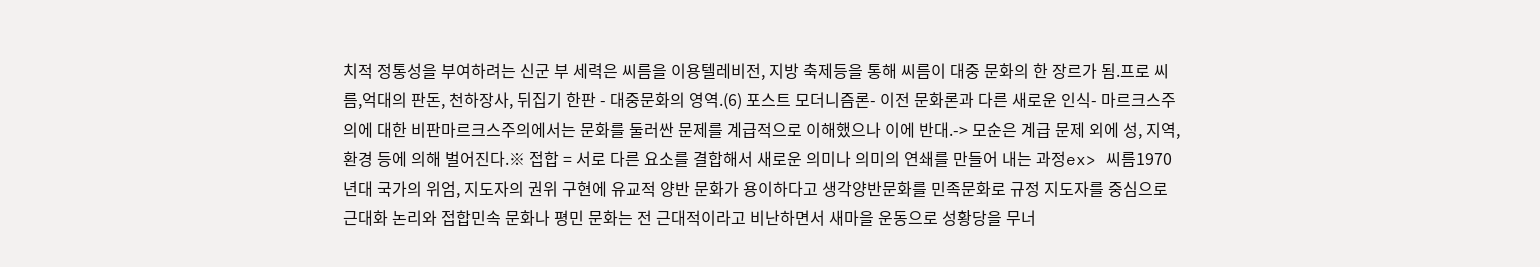치적 정통성을 부여하려는 신군 부 세력은 씨름을 이용텔레비전, 지방 축제등을 통해 씨름이 대중 문화의 한 장르가 됨.프로 씨름,억대의 판돈, 천하장사, 뒤집기 한판 - 대중문화의 영역.(6) 포스트 모더니즘론- 이전 문화론과 다른 새로운 인식- 마르크스주의에 대한 비판마르크스주의에서는 문화를 둘러싼 문제를 계급적으로 이해했으나 이에 반대.-> 모순은 계급 문제 외에 성, 지역, 환경 등에 의해 벌어진다.※ 접합 = 서로 다른 요소를 결합해서 새로운 의미나 의미의 연쇄를 만들어 내는 과정ex> 씨름1970년대 국가의 위엄, 지도자의 권위 구현에 유교적 양반 문화가 용이하다고 생각양반문화를 민족문화로 규정 지도자를 중심으로 근대화 논리와 접합민속 문화나 평민 문화는 전 근대적이라고 비난하면서 새마을 운동으로 성황당을 무너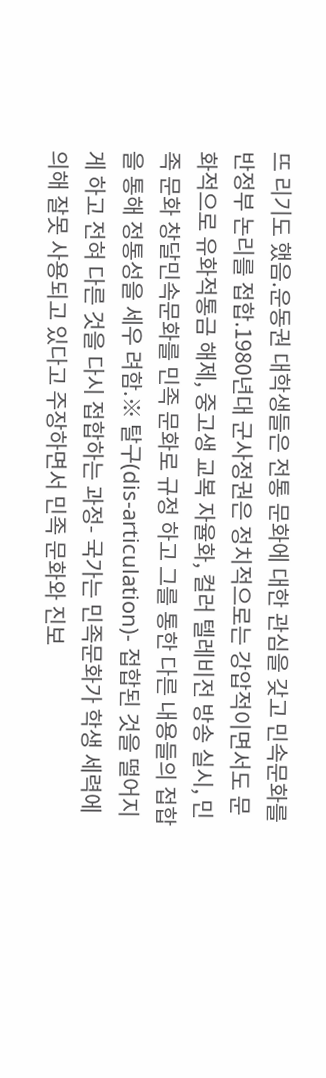뜨 리기도 했음.운동권 대학생들은 전통 문화에 대한 관심을 갖고 민속문화를 반정부 논리를 접합.1980년대 군사정권은 정치적으로는 강압적이면서도 문화적으로 유화적통금 해제, 중고생 교복 자율화, 컬러 텔레비전 방송 실시, 민족 문화 창달민속문화를 민족 문화로 규정 하고 그를 통한 다른 내용들의 접합을 통해 정통성을 세우 려함.※ 탈구(dis-articulation)- 접합된 것을 떨어지게 하고 전혀 다른 것을 다시 접합하는 과정- 국가는 민족문화가 학생 세력에 의해 잘못 사용되고 있다고 주장하면서 민족 문화와 진보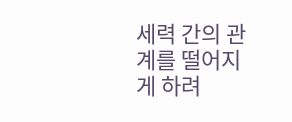세력 간의 관계를 떨어지게 하려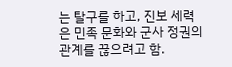는 탈구를 하고, 진보 세력은 민족 문화와 군사 정권의 관계를 끊으려고 함.